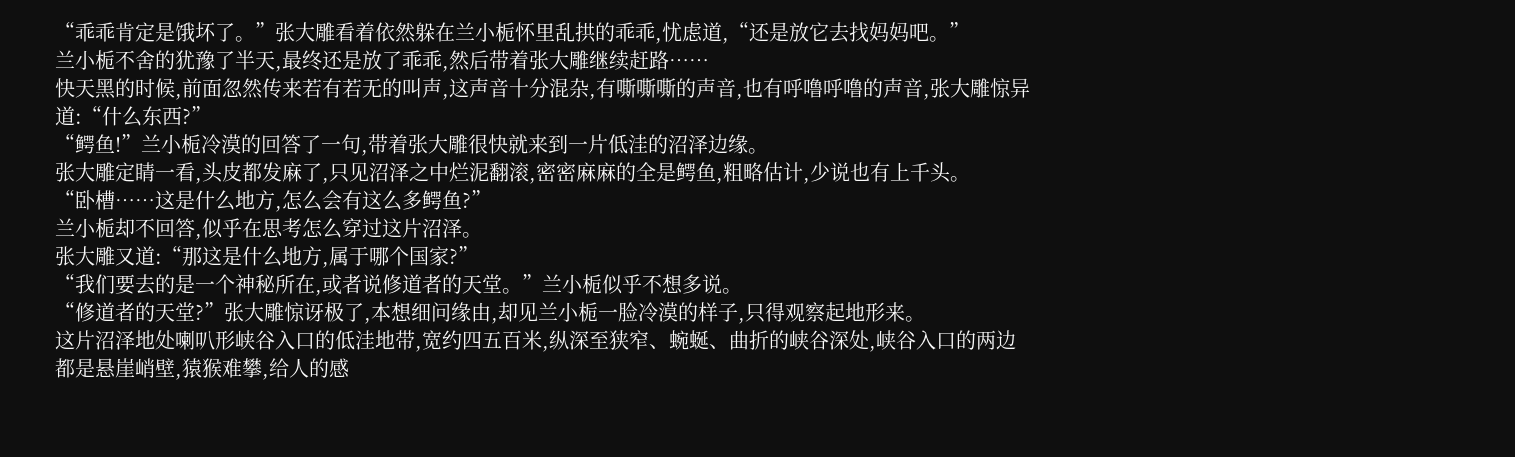“乖乖肯定是饿坏了。”张大雕看着依然躲在兰小栀怀里乱拱的乖乖,忧虑道,“还是放它去找妈妈吧。”
兰小栀不舍的犹豫了半天,最终还是放了乖乖,然后带着张大雕继续赶路……
快天黑的时候,前面忽然传来若有若无的叫声,这声音十分混杂,有嘶嘶嘶的声音,也有呼噜呼噜的声音,张大雕惊异道:“什么东西?”
“鳄鱼!”兰小栀冷漠的回答了一句,带着张大雕很快就来到一片低洼的沼泽边缘。
张大雕定睛一看,头皮都发麻了,只见沼泽之中烂泥翻滚,密密麻麻的全是鳄鱼,粗略估计,少说也有上千头。
“卧槽……这是什么地方,怎么会有这么多鳄鱼?”
兰小栀却不回答,似乎在思考怎么穿过这片沼泽。
张大雕又道:“那这是什么地方,属于哪个国家?”
“我们要去的是一个神秘所在,或者说修道者的天堂。”兰小栀似乎不想多说。
“修道者的天堂?”张大雕惊讶极了,本想细问缘由,却见兰小栀一脸冷漠的样子,只得观察起地形来。
这片沼泽地处喇叭形峡谷入口的低洼地带,宽约四五百米,纵深至狭窄、蜿蜒、曲折的峡谷深处,峡谷入口的两边都是悬崖峭壁,猿猴难攀,给人的感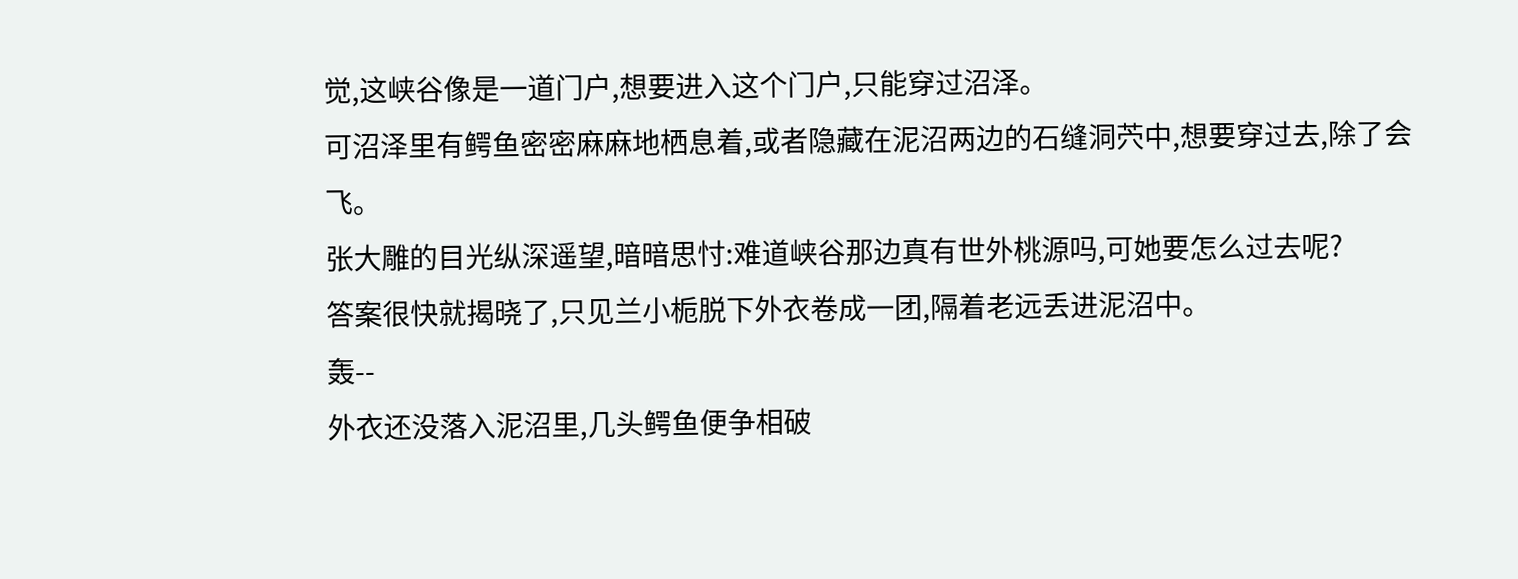觉,这峡谷像是一道门户,想要进入这个门户,只能穿过沼泽。
可沼泽里有鳄鱼密密麻麻地栖息着,或者隐藏在泥沼两边的石缝洞茓中,想要穿过去,除了会飞。
张大雕的目光纵深遥望,暗暗思忖:难道峡谷那边真有世外桃源吗,可她要怎么过去呢?
答案很快就揭晓了,只见兰小栀脱下外衣卷成一团,隔着老远丢进泥沼中。
轰--
外衣还没落入泥沼里,几头鳄鱼便争相破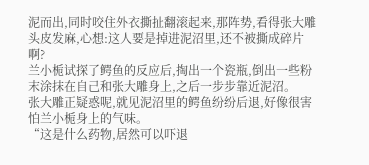泥而出,同时咬住外衣撕扯翻滚起来,那阵势,看得张大雕头皮发麻,心想:这人要是掉进泥沼里,还不被撕成碎片啊?
兰小栀试探了鳄鱼的反应后,掏出一个瓷瓶,倒出一些粉末涂抹在自己和张大雕身上,之后一步步靠近泥沼。
张大雕正疑惑呢,就见泥沼里的鳄鱼纷纷后退,好像很害怕兰小栀身上的气味。
“这是什么药物,居然可以吓退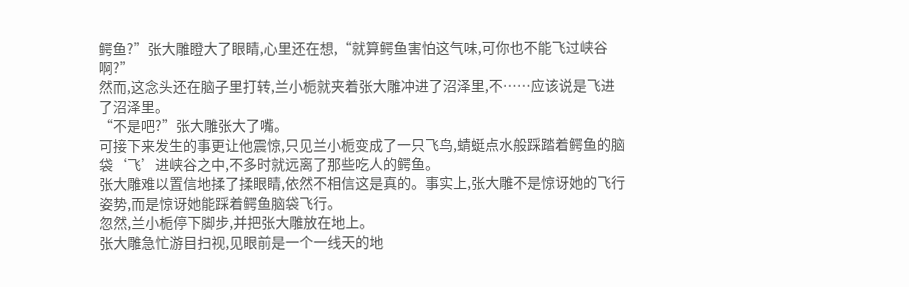鳄鱼?”张大雕瞪大了眼睛,心里还在想,“就算鳄鱼害怕这气味,可你也不能飞过峡谷啊?”
然而,这念头还在脑子里打转,兰小栀就夹着张大雕冲进了沼泽里,不……应该说是飞进了沼泽里。
“不是吧?”张大雕张大了嘴。
可接下来发生的事更让他震惊,只见兰小栀变成了一只飞鸟,蜻蜓点水般踩踏着鳄鱼的脑袋‘飞’进峡谷之中,不多时就远离了那些吃人的鳄鱼。
张大雕难以置信地揉了揉眼睛,依然不相信这是真的。事实上,张大雕不是惊讶她的飞行姿势,而是惊讶她能踩着鳄鱼脑袋飞行。
忽然,兰小栀停下脚步,并把张大雕放在地上。
张大雕急忙游目扫视,见眼前是一个一线天的地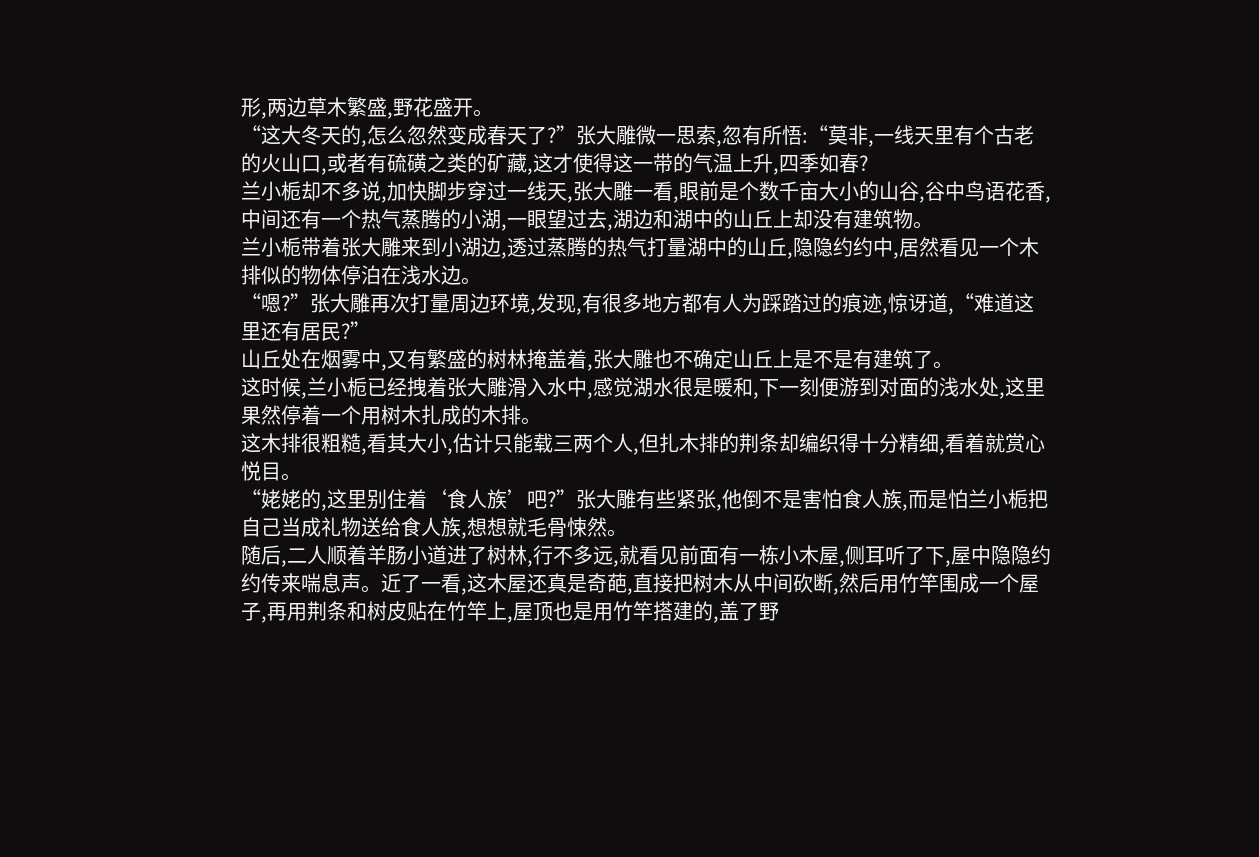形,两边草木繁盛,野花盛开。
“这大冬天的,怎么忽然变成春天了?”张大雕微一思索,忽有所悟:“莫非,一线天里有个古老的火山口,或者有硫磺之类的矿藏,这才使得这一带的气温上升,四季如春?
兰小栀却不多说,加快脚步穿过一线天,张大雕一看,眼前是个数千亩大小的山谷,谷中鸟语花香,中间还有一个热气蒸腾的小湖,一眼望过去,湖边和湖中的山丘上却没有建筑物。
兰小栀带着张大雕来到小湖边,透过蒸腾的热气打量湖中的山丘,隐隐约约中,居然看见一个木排似的物体停泊在浅水边。
“嗯?”张大雕再次打量周边环境,发现,有很多地方都有人为踩踏过的痕迹,惊讶道,“难道这里还有居民?”
山丘处在烟雾中,又有繁盛的树林掩盖着,张大雕也不确定山丘上是不是有建筑了。
这时候,兰小栀已经拽着张大雕滑入水中,感觉湖水很是暖和,下一刻便游到对面的浅水处,这里果然停着一个用树木扎成的木排。
这木排很粗糙,看其大小,估计只能载三两个人,但扎木排的荆条却编织得十分精细,看着就赏心悦目。
“姥姥的,这里别住着‘食人族’吧?”张大雕有些紧张,他倒不是害怕食人族,而是怕兰小栀把自己当成礼物送给食人族,想想就毛骨悚然。
随后,二人顺着羊肠小道进了树林,行不多远,就看见前面有一栋小木屋,侧耳听了下,屋中隐隐约约传来喘息声。近了一看,这木屋还真是奇葩,直接把树木从中间砍断,然后用竹竿围成一个屋子,再用荆条和树皮贴在竹竿上,屋顶也是用竹竿搭建的,盖了野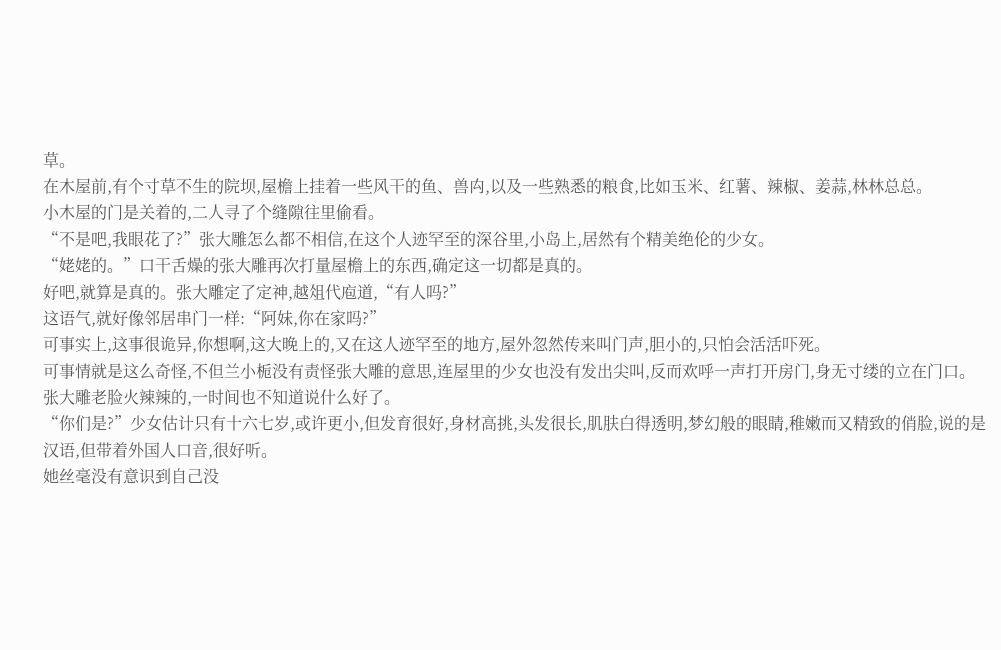草。
在木屋前,有个寸草不生的院坝,屋檐上挂着一些风干的鱼、兽禸,以及一些熟悉的粮食,比如玉米、红薯、辣椒、姜蒜,林林总总。
小木屋的门是关着的,二人寻了个缝隙往里偷看。
“不是吧,我眼花了?”张大雕怎么都不相信,在这个人迹罕至的深谷里,小岛上,居然有个精美绝伦的少女。
“姥姥的。”口干舌燥的张大雕再次打量屋檐上的东西,确定这一切都是真的。
好吧,就算是真的。张大雕定了定神,越俎代庖道,“有人吗?”
这语气,就好像邻居串门一样:“阿妹,你在家吗?”
可事实上,这事很诡异,你想啊,这大晚上的,又在这人迹罕至的地方,屋外忽然传来叫门声,胆小的,只怕会活活吓死。
可事情就是这么奇怪,不但兰小栀没有责怪张大雕的意思,连屋里的少女也没有发出尖叫,反而欢呼一声打开房门,身无寸缕的立在门口。
张大雕老脸火辣辣的,一时间也不知道说什么好了。
“你们是?”少女估计只有十六七岁,或许更小,但发育很好,身材高挑,头发很长,肌肤白得透明,梦幻般的眼睛,稚嫩而又精致的俏脸,说的是汉语,但带着外国人口音,很好听。
她丝毫没有意识到自己没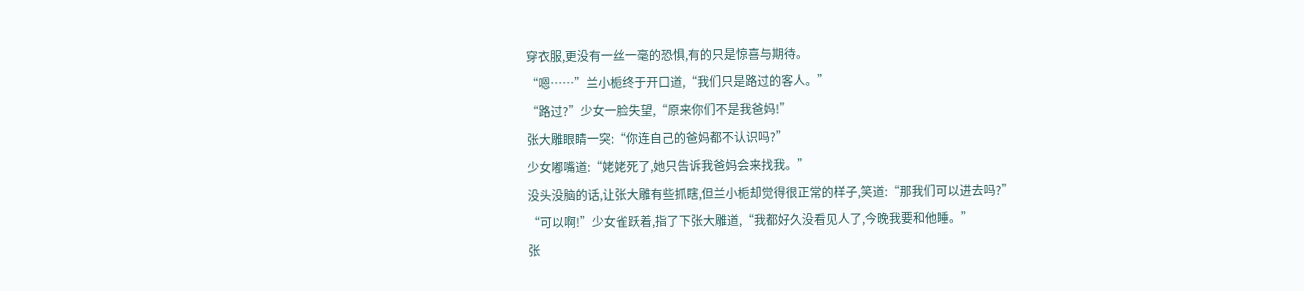穿衣服,更没有一丝一毫的恐惧,有的只是惊喜与期待。
“嗯……”兰小栀终于开口道,“我们只是路过的客人。”
“路过?”少女一脸失望,“原来你们不是我爸妈!”
张大雕眼睛一突:“你连自己的爸妈都不认识吗?”
少女嘟嘴道:“姥姥死了,她只告诉我爸妈会来找我。”
没头没脑的话,让张大雕有些抓瞎,但兰小栀却觉得很正常的样子,笑道:“那我们可以进去吗?”
“可以啊!”少女雀跃着,指了下张大雕道,“我都好久没看见人了,今晚我要和他睡。”
张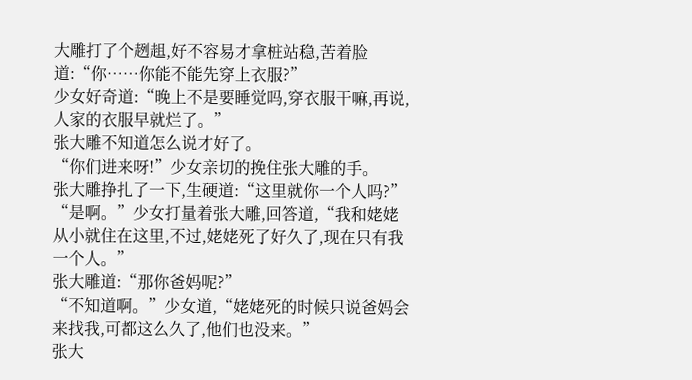大雕打了个趔趄,好不容易才拿桩站稳,苦着脸道:“你……你能不能先穿上衣服?”
少女好奇道:“晚上不是要睡觉吗,穿衣服干嘛,再说,人家的衣服早就烂了。”
张大雕不知道怎么说才好了。
“你们进来呀!”少女亲切的挽住张大雕的手。
张大雕挣扎了一下,生硬道:“这里就你一个人吗?”
“是啊。”少女打量着张大雕,回答道,“我和姥姥从小就住在这里,不过,姥姥死了好久了,现在只有我一个人。”
张大雕道:“那你爸妈呢?”
“不知道啊。”少女道,“姥姥死的时候只说爸妈会来找我,可都这么久了,他们也没来。”
张大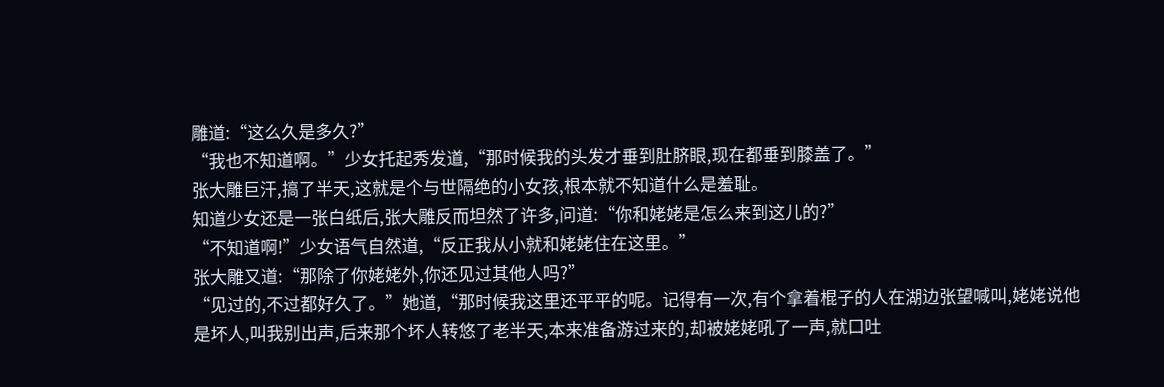雕道:“这么久是多久?”
“我也不知道啊。”少女托起秀发道,“那时候我的头发才垂到肚脐眼,现在都垂到膝盖了。”
张大雕巨汗,搞了半天,这就是个与世隔绝的小女孩,根本就不知道什么是羞耻。
知道少女还是一张白纸后,张大雕反而坦然了许多,问道:“你和姥姥是怎么来到这儿的?”
“不知道啊!”少女语气自然道,“反正我从小就和姥姥住在这里。”
张大雕又道:“那除了你姥姥外,你还见过其他人吗?”
“见过的,不过都好久了。”她道,“那时候我这里还平平的呢。记得有一次,有个拿着棍子的人在湖边张望喊叫,姥姥说他是坏人,叫我别出声,后来那个坏人转悠了老半天,本来准备游过来的,却被姥姥吼了一声,就口吐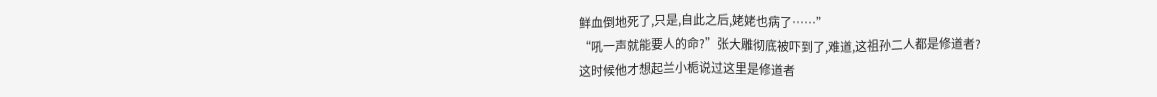鲜血倒地死了,只是,自此之后,姥姥也病了……”
“吼一声就能要人的命?”张大雕彻底被吓到了,难道,这祖孙二人都是修道者?
这时候他才想起兰小栀说过这里是修道者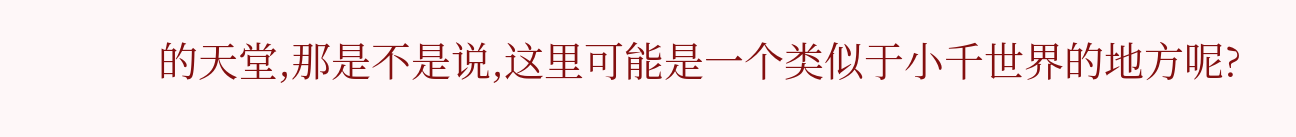的天堂,那是不是说,这里可能是一个类似于小千世界的地方呢?